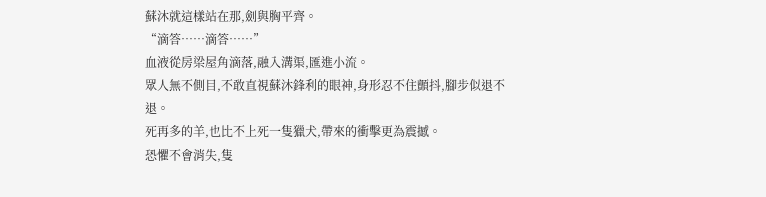蘇沐就這樣站在那,劍與胸平齊。
“滴答……滴答……”
血液從房梁屋角滴落,融入溝渠,匯進小流。
眾人無不側目,不敢直視蘇沐鋒利的眼神,身形忍不住顫抖,腳步似退不退。
死再多的羊,也比不上死一隻獵犬,帶來的衝擊更為震撼。
恐懼不會消失,隻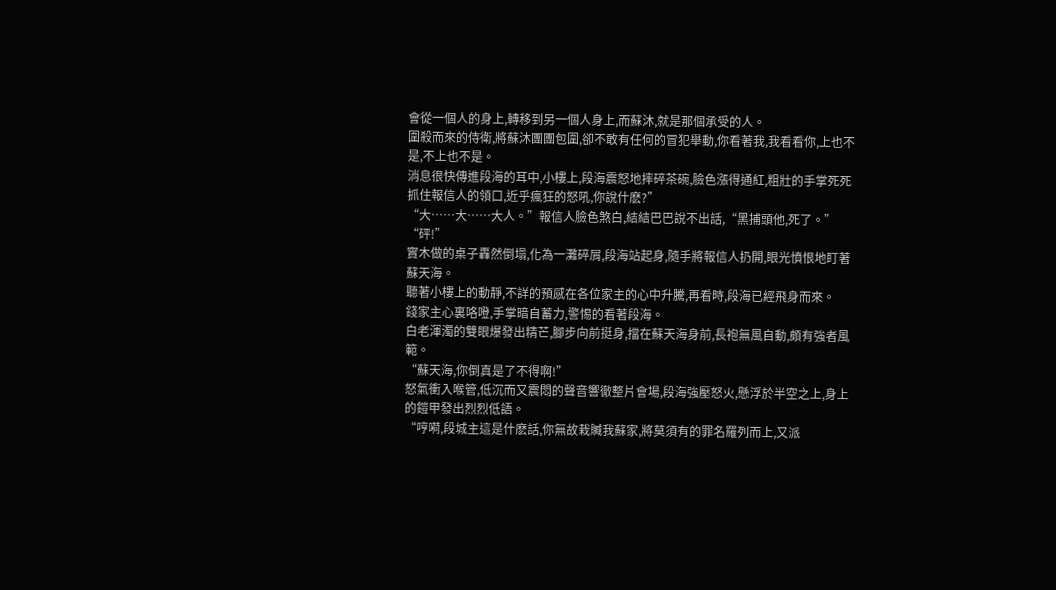會從一個人的身上,轉移到另一個人身上,而蘇沐,就是那個承受的人。
圍殺而來的侍衛,將蘇沐團團包圍,卻不敢有任何的冒犯舉動,你看著我,我看看你,上也不是,不上也不是。
消息很快傳進段海的耳中,小樓上,段海震怒地摔碎茶碗,臉色漲得通紅,粗壯的手掌死死抓住報信人的領口,近乎瘋狂的怒吼,你說什麽?”
“大……大……大人。”報信人臉色煞白,結結巴巴說不出話,“黑捕頭他,死了。”
“砰!”
實木做的桌子轟然倒塌,化為一灘碎屑,段海站起身,隨手將報信人扔開,眼光憤恨地盯著蘇天海。
聽著小樓上的動靜,不詳的預感在各位家主的心中升騰,再看時,段海已經飛身而來。
錢家主心裏咯噔,手掌暗自蓄力,警惕的看著段海。
白老渾濁的雙眼爆發出精芒,腳步向前挺身,擋在蘇天海身前,長袍無風自動,頗有強者風範。
“蘇天海,你倒真是了不得啊!”
怒氣衝入喉管,低沉而又震悶的聲音響徹整片會場,段海強壓怒火,懸浮於半空之上,身上的鎧甲發出烈烈低語。
“哼嗬,段城主這是什麽話,你無故栽贓我蘇家,將莫須有的罪名羅列而上,又派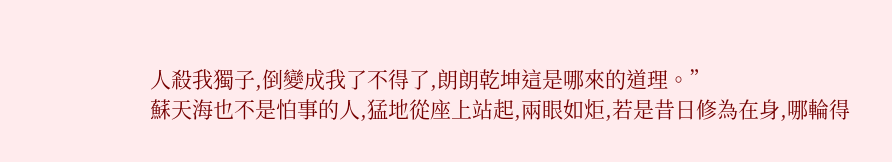人殺我獨子,倒變成我了不得了,朗朗乾坤這是哪來的道理。”
蘇天海也不是怕事的人,猛地從座上站起,兩眼如炬,若是昔日修為在身,哪輪得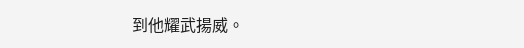到他耀武揚威。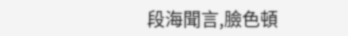段海聞言,臉色頓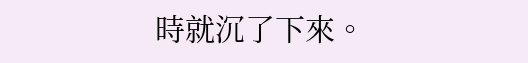時就沉了下來。